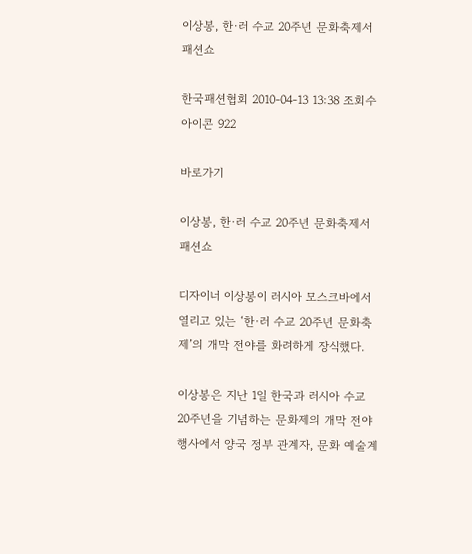이상봉, 한·러 수교 20주년 문화축제서 패션쇼

한국패션협회 2010-04-13 13:38 조회수 아이콘 922

바로가기

이상봉, 한·러 수교 20주년 문화축제서 패션쇼

디자이너 이상봉이 러시아 모스크바에서 열리고 있는 ‘한·러 수교 20주년 문화축제’의 개막 전야를 화려하게 장식했다.

이상봉은 지난 1일 한국과 러시아 수교 20주년을 기념하는 문화제의 개막 전야 행사에서 양국 정부 관계자, 문화 예술계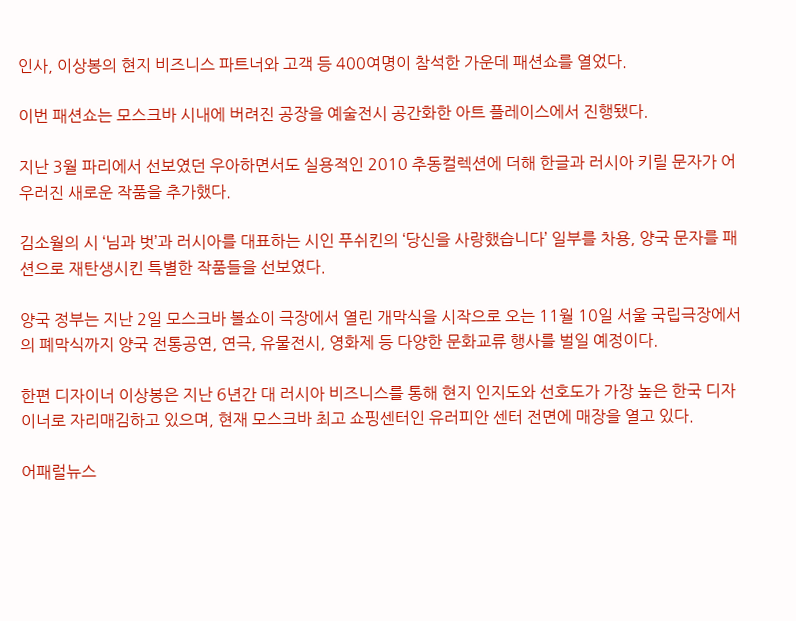인사, 이상봉의 현지 비즈니스 파트너와 고객 등 400여명이 참석한 가운데 패션쇼를 열었다.

이번 패션쇼는 모스크바 시내에 버려진 공장을 예술전시 공간화한 아트 플레이스에서 진행됐다.

지난 3월 파리에서 선보였던 우아하면서도 실용적인 2010 추동컬렉션에 더해 한글과 러시아 키릴 문자가 어우러진 새로운 작품을 추가했다.

김소월의 시 ‘님과 벗’과 러시아를 대표하는 시인 푸쉬킨의 ‘당신을 사랑했습니다’ 일부를 차용, 양국 문자를 패션으로 재탄생시킨 특별한 작품들을 선보였다.

양국 정부는 지난 2일 모스크바 볼쇼이 극장에서 열린 개막식을 시작으로 오는 11월 10일 서울 국립극장에서의 폐막식까지 양국 전통공연, 연극, 유물전시, 영화제 등 다양한 문화교류 행사를 벌일 예정이다.

한편 디자이너 이상봉은 지난 6년간 대 러시아 비즈니스를 통해 현지 인지도와 선호도가 가장 높은 한국 디자이너로 자리매김하고 있으며, 현재 모스크바 최고 쇼핑센터인 유러피안 센터 전면에 매장을 열고 있다.

어패럴뉴스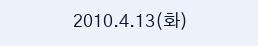2010.4.13(화)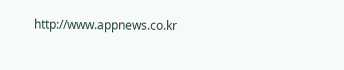http://www.appnews.co.kr